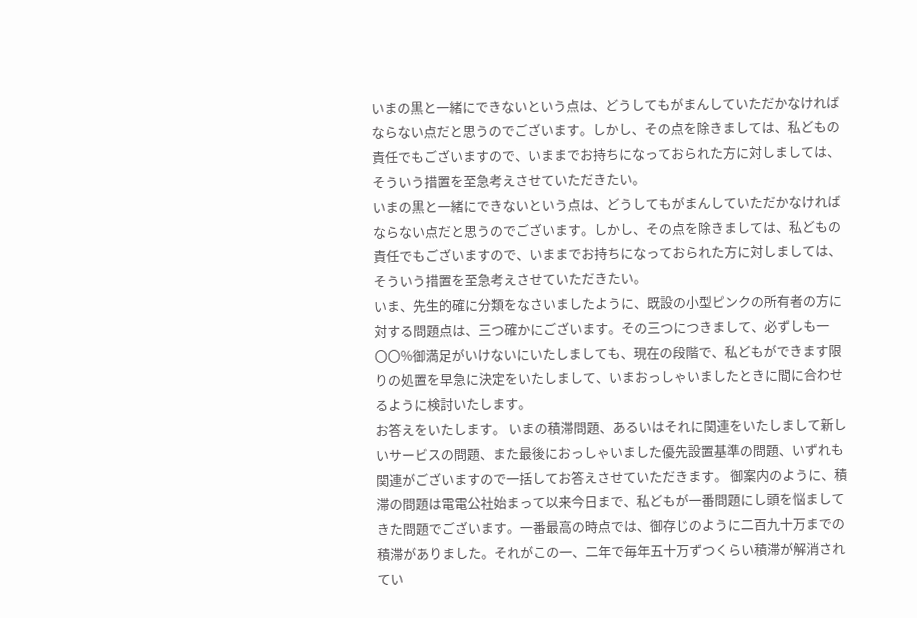いまの黒と一緒にできないという点は、どうしてもがまんしていただかなければならない点だと思うのでございます。しかし、その点を除きましては、私どもの責任でもございますので、いままでお持ちになっておられた方に対しましては、そういう措置を至急考えさせていただきたい。
いまの黒と一緒にできないという点は、どうしてもがまんしていただかなければならない点だと思うのでございます。しかし、その点を除きましては、私どもの責任でもございますので、いままでお持ちになっておられた方に対しましては、そういう措置を至急考えさせていただきたい。
いま、先生的確に分類をなさいましたように、既設の小型ピンクの所有者の方に対する問題点は、三つ確かにございます。その三つにつきまして、必ずしも一〇〇%御満足がいけないにいたしましても、現在の段階で、私どもができます限りの処置を早急に決定をいたしまして、いまおっしゃいましたときに間に合わせるように検討いたします。
お答えをいたします。 いまの積滞問題、あるいはそれに関連をいたしまして新しいサービスの問題、また最後におっしゃいました優先設置基準の問題、いずれも関連がございますので一括してお答えさせていただきます。 御案内のように、積滞の問題は電電公社始まって以来今日まで、私どもが一番問題にし頭を悩ましてきた問題でございます。一番最高の時点では、御存じのように二百九十万までの積滞がありました。それがこの一、二年で毎年五十万ずつくらい積滞が解消されてい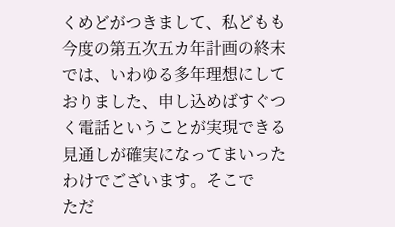くめどがつきまして、私どもも今度の第五次五カ年計画の終末では、いわゆる多年理想にしておりました、申し込めばすぐつく電話ということが実現できる見通しが確実になってまいったわけでございます。そこで
ただ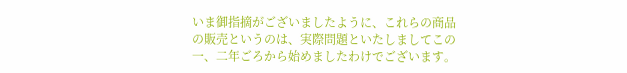いま御指摘がございましたように、これらの商品の販売というのは、実際問題といたしましてこの一、二年ごろから始めましたわけでございます。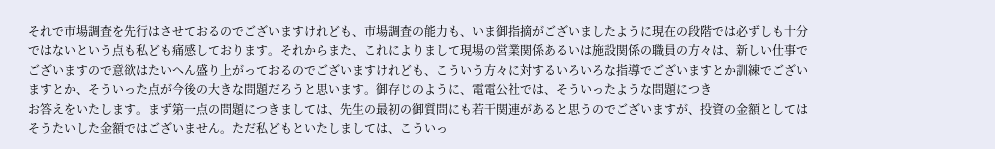それで市場調査を先行はさせておるのでございますけれども、市場調査の能力も、いま御指摘がございましたように現在の段階では必ずしも十分ではないという点も私ども痛感しております。それからまた、これによりまして現場の営業関係あるいは施設関係の職員の方々は、新しい仕事でございますので意欲はたいへん盛り上がっておるのでございますけれども、こういう方々に対するいろいろな指導でございますとか訓練でございますとか、そういった点が今後の大きな問題だろうと思います。御存じのように、電電公社では、そういったような問題につき
お答えをいたします。まず第一点の問題につきましては、先生の最初の御質問にも若干関連があると思うのでございますが、投資の金額としてはそうたいした金額ではございません。ただ私どもといたしましては、こういっ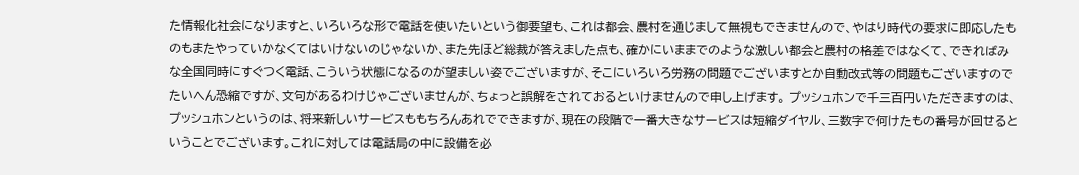た情報化社会になりますと、いろいろな形で電話を使いたいという御要望も、これは都会、農村を通じまして無視もできませんので、やはり時代の要求に即応したものもまたやっていかなくてはいけないのじゃないか、また先ほど総裁が答えました点も、確かにいままでのような激しい都会と農村の格差ではなくて、できればみな全国同時にすぐつく電話、こういう状態になるのが望ましい姿でございますが、そこにいろいろ労務の問題でございますとか自動改式等の問題もございますので
たいへん恐縮ですが、文句があるわけじゃございませんが、ちょっと誤解をされておるといけませんので申し上げます。 プッシュホンで千三百円いただきますのは、プッシュホンというのは、将来新しいサービスももちろんあれでできますが、現在の段階で一番大きなサービスは短縮ダイヤル、三数字で何けたもの番号が回せるということでございます。これに対しては電話局の中に設備を必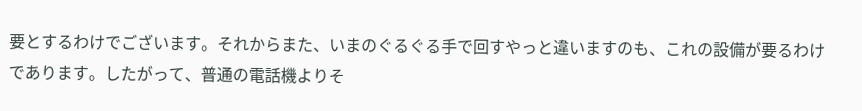要とするわけでございます。それからまた、いまのぐるぐる手で回すやっと違いますのも、これの設備が要るわけであります。したがって、普通の電話機よりそ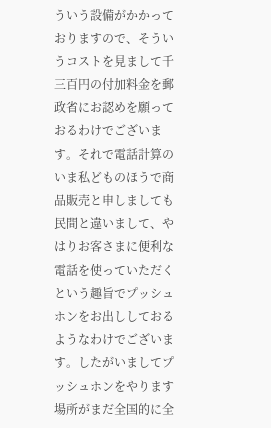ういう設備がかかっておりますので、そういうコストを見まして千三百円の付加料金を郵政省にお認めを願っておるわけでございます。それで電話計算の
いま私どものほうで商品販売と申しましても民間と違いまして、やはりお客さまに便利な電話を使っていただくという趣旨でプッシュホンをお出ししておるようなわけでございます。したがいましてプッシュホンをやります場所がまだ全国的に全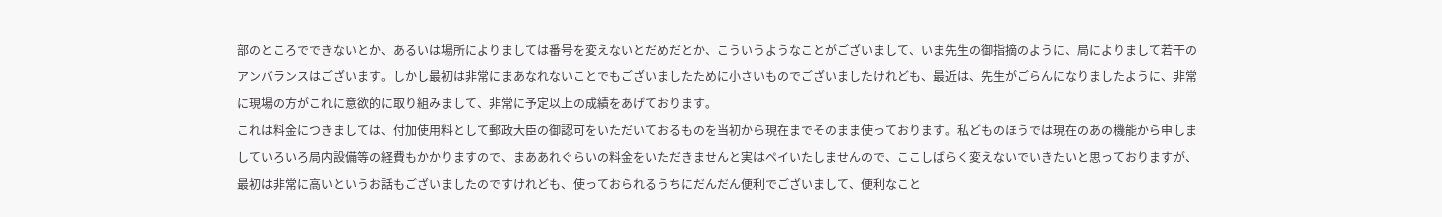部のところでできないとか、あるいは場所によりましては番号を変えないとだめだとか、こういうようなことがございまして、いま先生の御指摘のように、局によりまして若干のアンバランスはございます。しかし最初は非常にまあなれないことでもございましたために小さいものでございましたけれども、最近は、先生がごらんになりましたように、非常に現場の方がこれに意欲的に取り組みまして、非常に予定以上の成績をあげております。
これは料金につきましては、付加使用料として郵政大臣の御認可をいただいておるものを当初から現在までそのまま使っております。私どものほうでは現在のあの機能から申しましていろいろ局内設備等の経費もかかりますので、まああれぐらいの料金をいただきませんと実はペイいたしませんので、ここしばらく変えないでいきたいと思っておりますが、最初は非常に高いというお話もございましたのですけれども、使っておられるうちにだんだん便利でございまして、便利なこと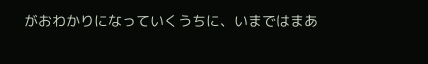がおわかりになっていくうちに、いまではまあ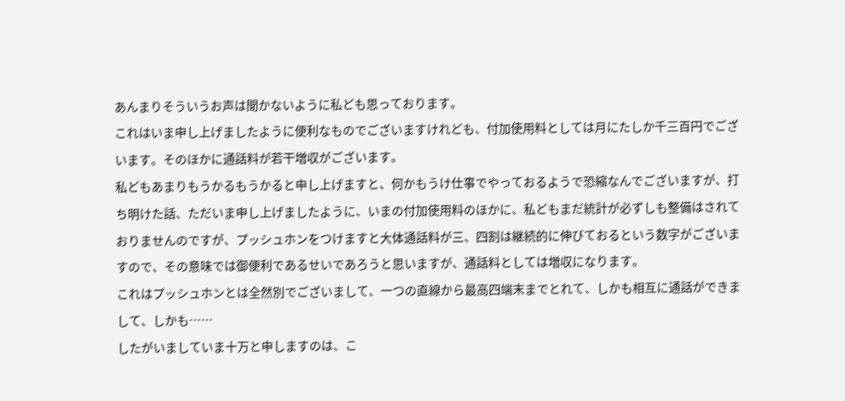あんまりそういうお声は聞かないように私ども思っております。
これはいま申し上げましたように便利なものでございますけれども、付加使用料としては月にたしか千三百円でございます。そのほかに通話料が若干増収がございます。
私どもあまりもうかるもうかると申し上げますと、何かもうけ仕事でやっておるようで恐縮なんでございますが、打ち明けた話、ただいま申し上げましたように、いまの付加使用料のほかに、私どもまだ統計が必ずしも整備はされておりませんのですが、プッシュホンをつけますと大体通話料が三、四割は継続的に伸びておるという数字がございますので、その意味では御便利であるせいであろうと思いますが、通話料としては増収になります。
これはプッシュホンとは全然別でございまして、一つの直線から最高四端末までとれて、しかも相互に通話ができまして、しかも……
したがいましていま十万と申しますのは、こ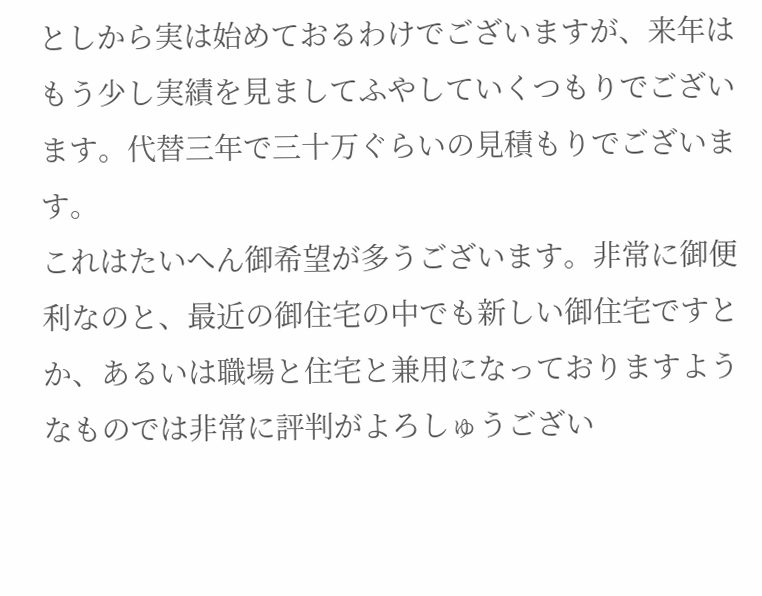としから実は始めておるわけでございますが、来年はもう少し実績を見ましてふやしていくつもりでございます。代替三年で三十万ぐらいの見積もりでございます。
これはたいへん御希望が多うございます。非常に御便利なのと、最近の御住宅の中でも新しい御住宅ですとか、あるいは職場と住宅と兼用になっておりますようなものでは非常に評判がよろしゅうござい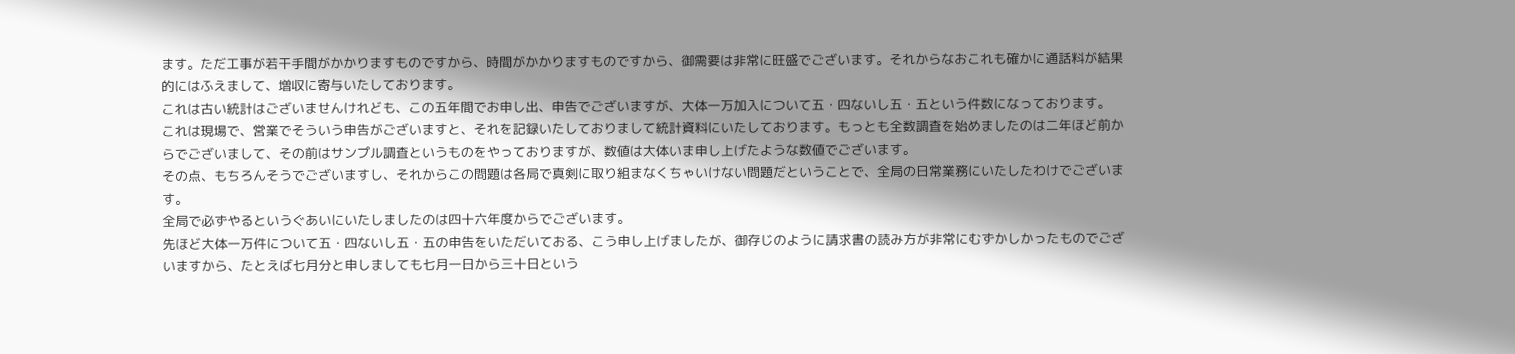ます。ただ工事が若干手間がかかりますものですから、時間がかかりますものですから、御需要は非常に旺盛でございます。それからなおこれも確かに通話料が結果的にはふえまして、増収に寄与いたしております。
これは古い統計はございませんけれども、この五年間でお申し出、申告でございますが、大体一万加入について五・四ないし五・五という件数になっております。
これは現場で、営業でそういう申告がございますと、それを記録いたしておりまして統計資料にいたしております。もっとも全数調査を始めましたのは二年ほど前からでございまして、その前はサンプル調査というものをやっておりますが、数値は大体いま申し上げたような数値でございます。
その点、もちろんそうでございますし、それからこの問題は各局で真剣に取り組まなくちゃいけない問題だということで、全局の日常業務にいたしたわけでございます。
全局で必ずやるというぐあいにいたしましたのは四十六年度からでございます。
先ほど大体一万件について五・四ないし五・五の申告をいただいておる、こう申し上げましたが、御存じのように請求書の読み方が非常にむずかしかったものでございますから、たとえば七月分と申しましても七月一日から三十日という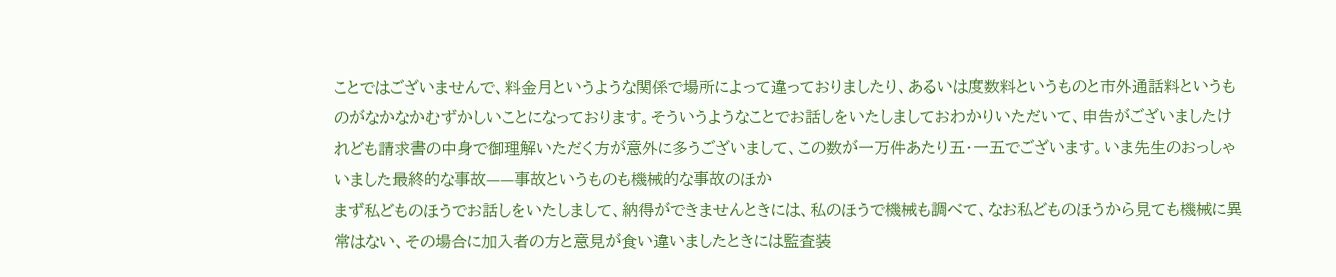ことではございませんで、料金月というような関係で場所によって違っておりましたり、あるいは度数料というものと市外通話料というものがなかなかむずかしいことになっております。そういうようなことでお話しをいたしましておわかりいただいて、申告がございましたけれども請求書の中身で御理解いただく方が意外に多うございまして、この数が一万件あたり五・一五でございます。いま先生のおっしゃいました最終的な事故——事故というものも機械的な事故のほか
まず私どものほうでお話しをいたしまして、納得ができませんときには、私のほうで機械も調べて、なお私どものほうから見ても機械に異常はない、その場合に加入者の方と意見が食い違いましたときには監査装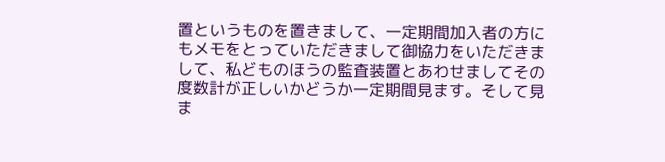置というものを置きまして、一定期間加入者の方にもメモをとっていただきまして御協力をいただきまして、私どものほうの監査装置とあわせましてその度数計が正しいかどうか一定期間見ます。そして見ま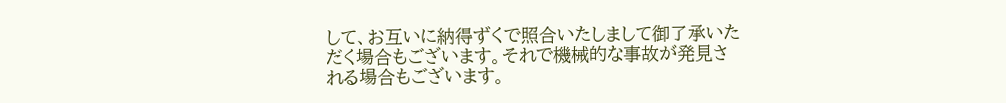して、お互いに納得ずくで照合いたしまして御了承いただく場合もございます。それで機械的な事故が発見される場合もございます。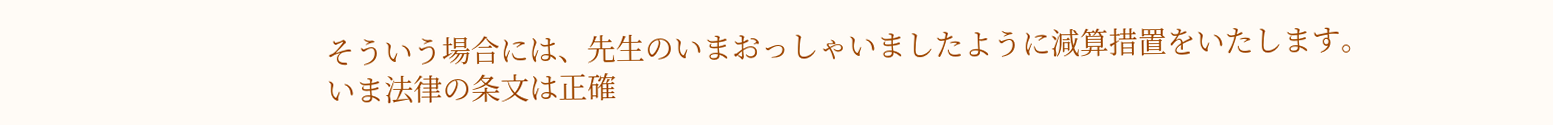そういう場合には、先生のいまおっしゃいましたように減算措置をいたします。
いま法律の条文は正確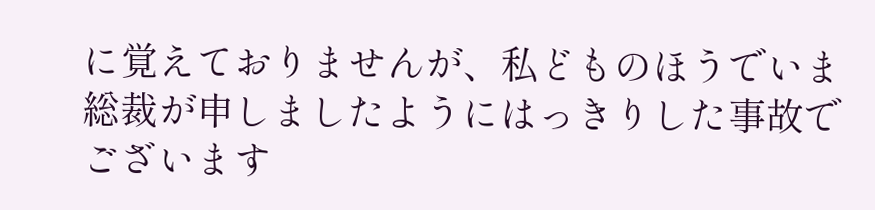に覚えておりませんが、私どものほうでいま総裁が申しましたようにはっきりした事故でございます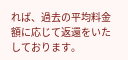れば、過去の平均料金額に応じて返還をいたしております。